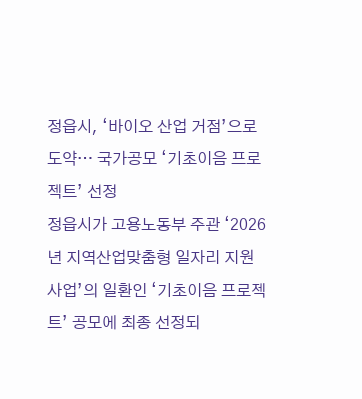정읍시, ‘바이오 산업 거점’으로 도약… 국가공모 ‘기초이음 프로젝트’ 선정
정읍시가 고용노동부 주관 ‘2026년 지역산업맞춤형 일자리 지원 사업’의 일환인 ‘기초이음 프로젝트’ 공모에 최종 선정되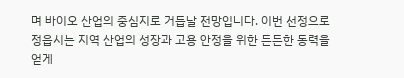며 바이오 산업의 중심지로 거듭날 전망입니다. 이번 선정으로 정읍시는 지역 산업의 성장과 고용 안정을 위한 든든한 동력을 얻게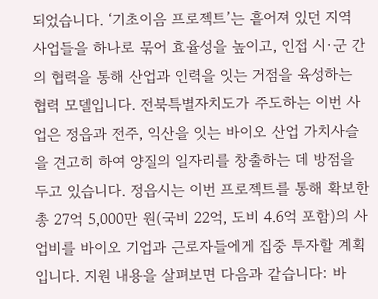되었습니다. ‘기초이음 프로젝트’는 흩어져 있던 지역 사업들을 하나로 묶어 효율성을 높이고, 인접 시·군 간의 협력을 통해 산업과 인력을 잇는 거점을 육성하는 협력 모델입니다. 전북특별자치도가 주도하는 이번 사업은 정읍과 전주, 익산을 잇는 바이오 산업 가치사슬을 견고히 하여 양질의 일자리를 창출하는 데 방점을 두고 있습니다. 정읍시는 이번 프로젝트를 통해 확보한 총 27억 5,000만 원(국비 22억, 도비 4.6억 포함)의 사업비를 바이오 기업과 근로자들에게 집중 투자할 계획입니다. 지원 내용을 살펴보면 다음과 같습니다: 바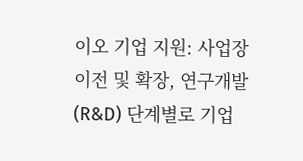이오 기업 지원: 사업장 이전 및 확장, 연구개발(R&D) 단계별로 기업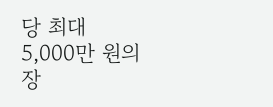당 최대 5,000만 원의 장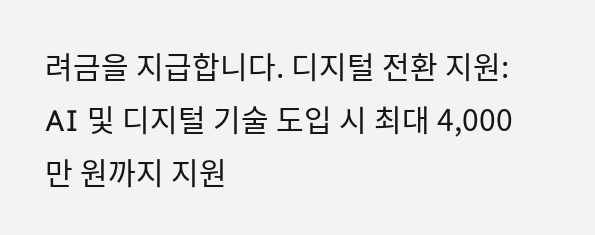려금을 지급합니다. 디지털 전환 지원: AI 및 디지털 기술 도입 시 최대 4,000만 원까지 지원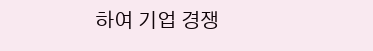하여 기업 경쟁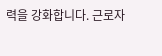력을 강화합니다. 근로자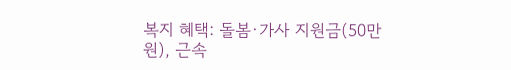복지 혜택: 돌봄·가사 지원금(50만 원), 근속